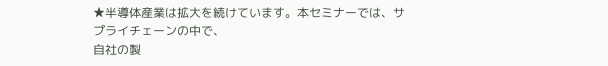★半導体産業は拡大を続けています。本セミナーでは、サプライチェーンの中で、
自社の製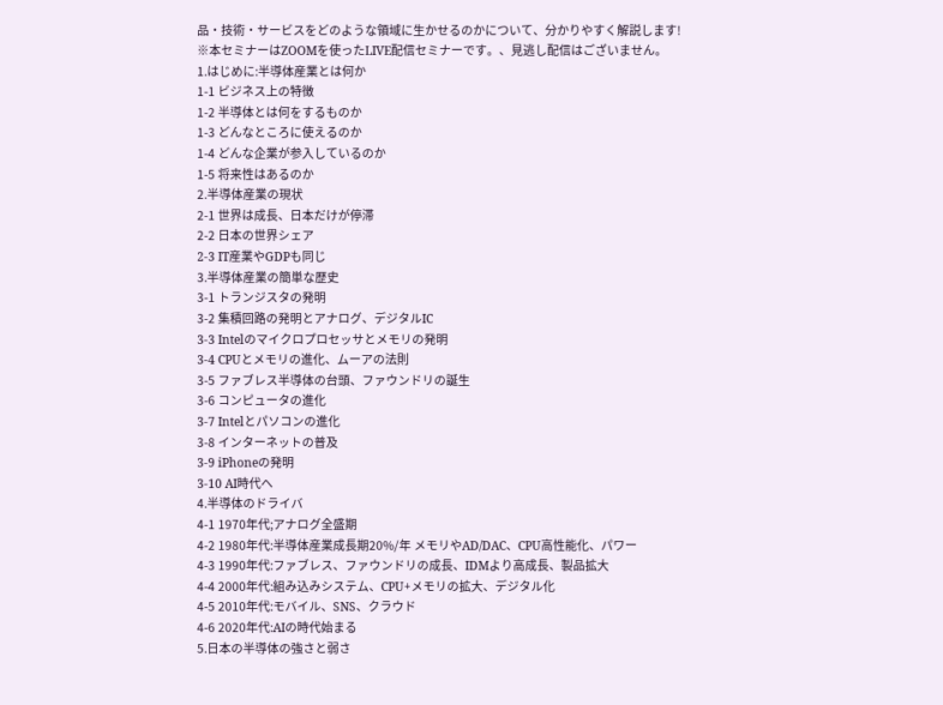品・技術・サービスをどのような領域に生かせるのかについて、分かりやすく解説します!
※本セミナーはZOOMを使ったLIVE配信セミナーです。、見逃し配信はございません。
1.はじめに:半導体産業とは何か
1-1 ビジネス上の特徴
1-2 半導体とは何をするものか
1-3 どんなところに使えるのか
1-4 どんな企業が参入しているのか
1-5 将来性はあるのか
2.半導体産業の現状
2-1 世界は成長、日本だけが停滞
2-2 日本の世界シェア
2-3 IT産業やGDPも同じ
3.半導体産業の簡単な歴史
3-1 トランジスタの発明
3-2 集積回路の発明とアナログ、デジタルIC
3-3 Intelのマイクロプロセッサとメモリの発明
3-4 CPUとメモリの進化、ムーアの法則
3-5 ファブレス半導体の台頭、ファウンドリの誕生
3-6 コンピュータの進化
3-7 Intelとパソコンの進化
3-8 インターネットの普及
3-9 iPhoneの発明
3-10 AI時代へ
4.半導体のドライバ
4-1 1970年代;アナログ全盛期
4-2 1980年代:半導体産業成長期20%/年 メモリやAD/DAC、CPU高性能化、パワー
4-3 1990年代:ファブレス、ファウンドリの成長、IDMより高成長、製品拡大
4-4 2000年代:組み込みシステム、CPU+メモリの拡大、デジタル化
4-5 2010年代:モバイル、SNS、クラウド
4-6 2020年代:AIの時代始まる
5.日本の半導体の強さと弱さ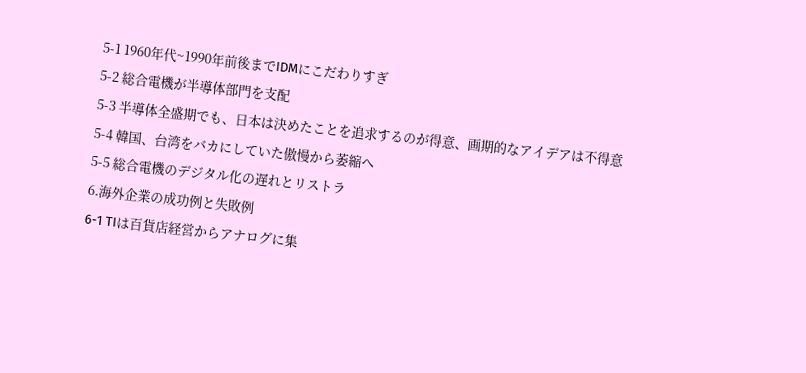5-1 1960年代~1990年前後までIDMにこだわりすぎ
5-2 総合電機が半導体部門を支配
5-3 半導体全盛期でも、日本は決めたことを追求するのが得意、画期的なアイデアは不得意
5-4 韓国、台湾をバカにしていた傲慢から萎縮へ
5-5 総合電機のデジタル化の遅れとリストラ
6.海外企業の成功例と失敗例
6-1 TIは百貨店経営からアナログに集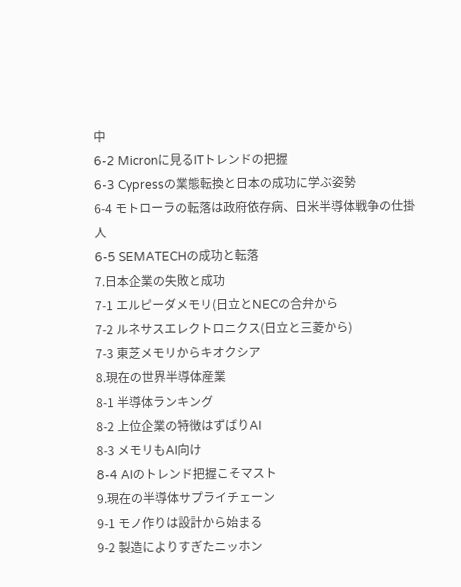中
6-2 Micronに見るITトレンドの把握
6-3 Cypressの業態転換と日本の成功に学ぶ姿勢
6-4 モトローラの転落は政府依存病、日米半導体戦争の仕掛人
6-5 SEMATECHの成功と転落
7.日本企業の失敗と成功
7-1 エルピーダメモリ(日立とNECの合弁から
7-2 ルネサスエレクトロニクス(日立と三菱から)
7-3 東芝メモリからキオクシア
8.現在の世界半導体産業
8-1 半導体ランキング
8-2 上位企業の特徴はずばりAI
8-3 メモリもAI向け
8-4 AIのトレンド把握こそマスト
9.現在の半導体サプライチェーン
9-1 モノ作りは設計から始まる
9-2 製造によりすぎたニッホン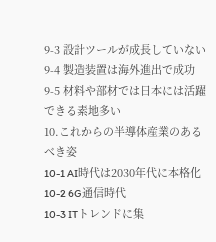9-3 設計ツールが成長していない
9-4 製造装置は海外進出で成功
9-5 材料や部材では日本には活躍できる素地多い
10.これからの半導体産業のあるべき姿
10-1 AI時代は2030年代に本格化
10-2 6G通信時代
10-3 ITトレンドに集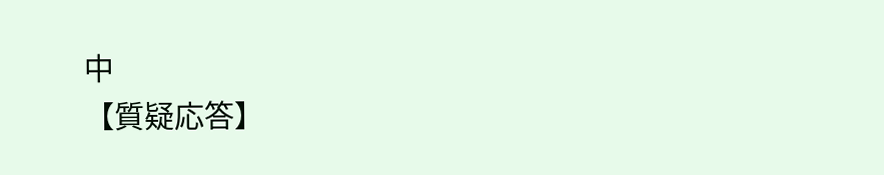中
【質疑応答】